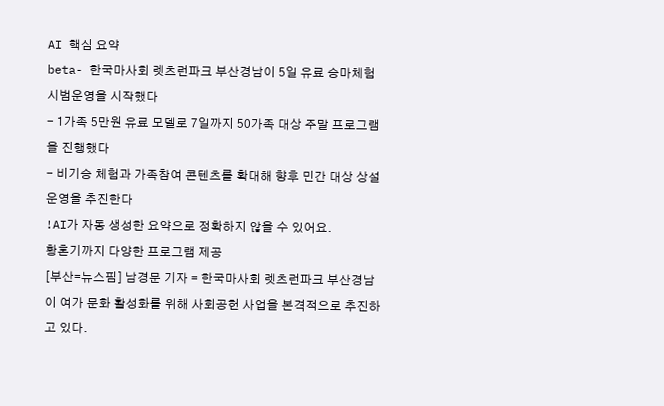AI 핵심 요약
beta- 한국마사회 렛츠런파크 부산경남이 5일 유료 승마체험 시범운영을 시작했다
- 1가족 5만원 유료 모델로 7일까지 50가족 대상 주말 프로그램을 진행했다
- 비기승 체험과 가족참여 콘텐츠를 확대해 향후 민간 대상 상설 운영을 추진한다
!AI가 자동 생성한 요약으로 정확하지 않을 수 있어요.
황혼기까지 다양한 프로그램 제공
[부산=뉴스핌] 남경문 기자 = 한국마사회 렛츠런파크 부산경남이 여가 문화 활성화를 위해 사회공헌 사업을 본격적으로 추진하고 있다.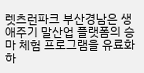렛츠런파크 부산경남은 생애주기 말산업 플랫폼의 승마 체험 프로그램을 유료화하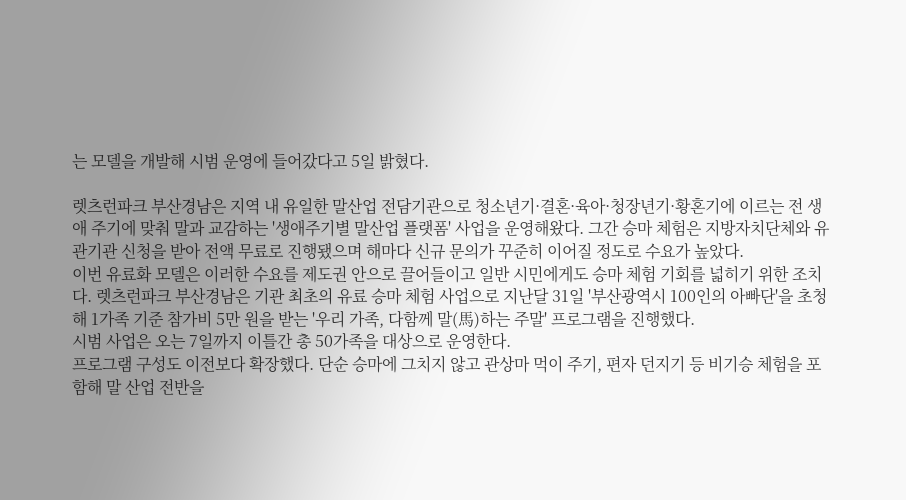는 모델을 개발해 시범 운영에 들어갔다고 5일 밝혔다.

렛츠런파크 부산경남은 지역 내 유일한 말산업 전담기관으로 청소년기·결혼·육아·청장년기·황혼기에 이르는 전 생애 주기에 맞춰 말과 교감하는 '생애주기별 말산업 플랫폼' 사업을 운영해왔다. 그간 승마 체험은 지방자치단체와 유관기관 신청을 받아 전액 무료로 진행됐으며 해마다 신규 문의가 꾸준히 이어질 정도로 수요가 높았다.
이번 유료화 모델은 이러한 수요를 제도권 안으로 끌어들이고 일반 시민에게도 승마 체험 기회를 넓히기 위한 조치다. 렛츠런파크 부산경남은 기관 최초의 유료 승마 체험 사업으로 지난달 31일 '부산광역시 100인의 아빠단'을 초청해 1가족 기준 참가비 5만 원을 받는 '우리 가족, 다함께 말(馬)하는 주말' 프로그램을 진행했다.
시범 사업은 오는 7일까지 이틀간 총 50가족을 대상으로 운영한다.
프로그램 구성도 이전보다 확장했다. 단순 승마에 그치지 않고 관상마 먹이 주기, 편자 던지기 등 비기승 체험을 포함해 말 산업 전반을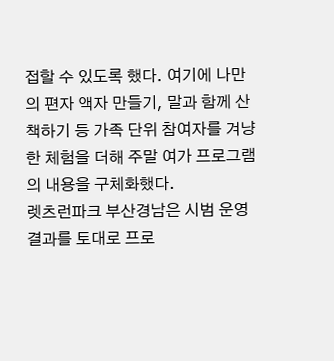접할 수 있도록 했다. 여기에 나만의 편자 액자 만들기, 말과 함께 산책하기 등 가족 단위 참여자를 겨냥한 체험을 더해 주말 여가 프로그램의 내용을 구체화했다.
렛츠런파크 부산경남은 시범 운영 결과를 토대로 프로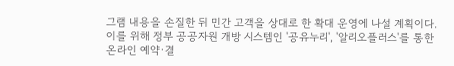그램 내용을 손질한 뒤 민간 고객을 상대로 한 확대 운영에 나설 계획이다. 이를 위해 정부 공공자원 개방 시스템인 '공유누리', '알리오플러스'를 통한 온라인 예약·결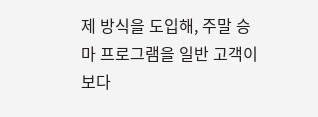제 방식을 도입해, 주말 승마 프로그램을 일반 고객이 보다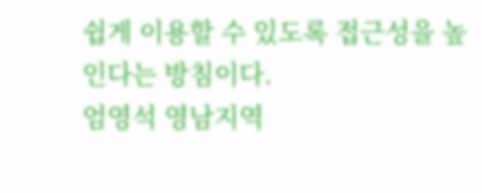쉽게 이용할 수 있도록 접근성을 높인다는 방침이다.
엄영석 영남지역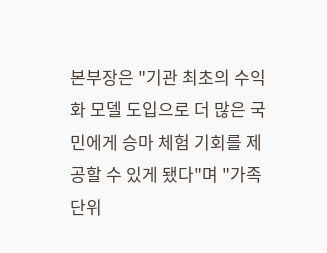본부장은 "기관 최초의 수익화 모델 도입으로 더 많은 국민에게 승마 체험 기회를 제공할 수 있게 됐다"며 "가족 단위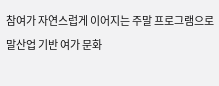참여가 자연스럽게 이어지는 주말 프로그램으로 말산업 기반 여가 문화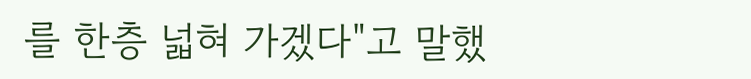를 한층 넓혀 가겠다"고 말했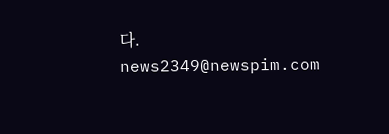다.
news2349@newspim.com